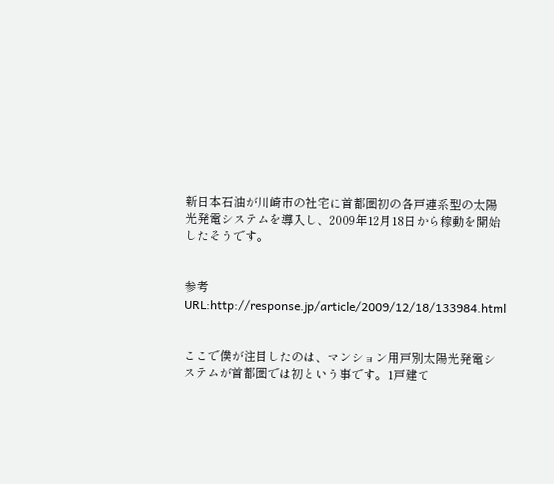新日本石油が川崎市の社宅に首都圏初の各戸連系型の太陽光発電システムを導入し、2009年12月18日から稼動を開始したそうです。


参考URL:http://response.jp/article/2009/12/18/133984.html


ここで僕が注目したのは、マンション用戸別太陽光発電システムが首都圏では初という事です。1戸建て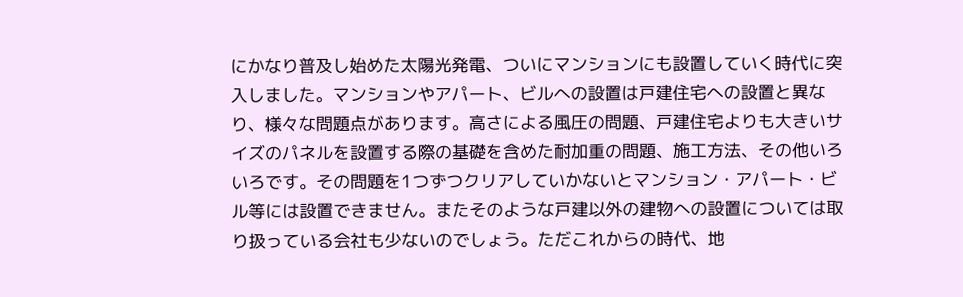にかなり普及し始めた太陽光発電、ついにマンションにも設置していく時代に突入しました。マンションやアパート、ビルへの設置は戸建住宅への設置と異なり、様々な問題点があります。高さによる風圧の問題、戸建住宅よりも大きいサイズのパネルを設置する際の基礎を含めた耐加重の問題、施工方法、その他いろいろです。その問題を1つずつクリアしていかないとマンション・アパート・ビル等には設置できません。またそのような戸建以外の建物への設置については取り扱っている会社も少ないのでしょう。ただこれからの時代、地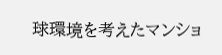球環境を考えたマンショ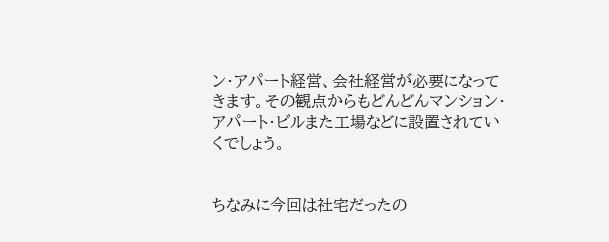ン・アパート経営、会社経営が必要になってきます。その観点からもどんどんマンション・アパート・ビルまた工場などに設置されていくでしょう。


ちなみに今回は社宅だったの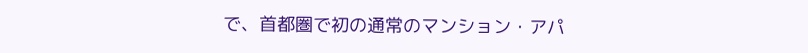で、首都圏で初の通常のマンション・アパ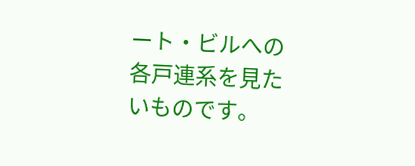ート・ビルへの各戸連系を見たいものです。